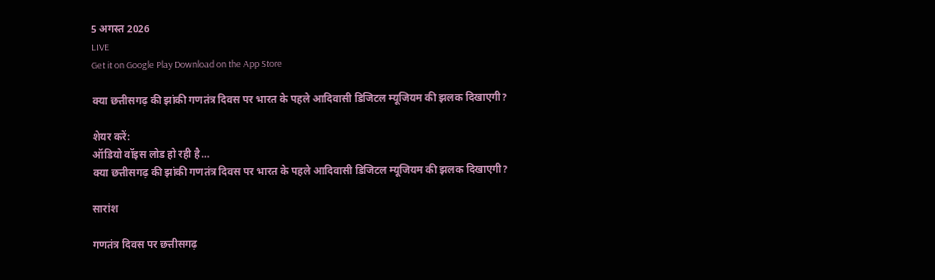5 अगस्त 2026
LIVE
Get it on Google Play Download on the App Store

क्या छत्तीसगढ़ की झांकी गणतंत्र दिवस पर भारत के पहले आदिवासी डिजिटल म्यूजियम की झलक दिखाएगी?

शेयर करें:
ऑडियो वॉइस लोड हो रही है…
क्या छत्तीसगढ़ की झांकी गणतंत्र दिवस पर भारत के पहले आदिवासी डिजिटल म्यूजियम की झलक दिखाएगी?

सारांश

गणतंत्र दिवस पर छत्तीसगढ़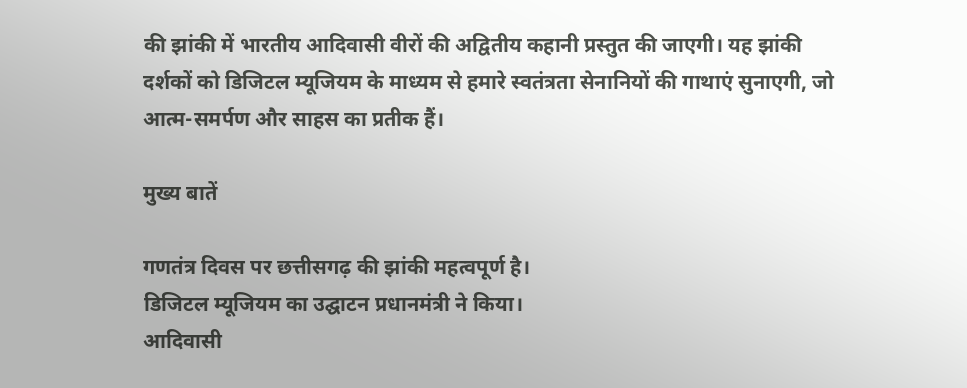की झांकी में भारतीय आदिवासी वीरों की अद्वितीय कहानी प्रस्तुत की जाएगी। यह झांकी दर्शकों को डिजिटल म्यूजियम के माध्यम से हमारे स्वतंत्रता सेनानियों की गाथाएं सुनाएगी, जो आत्म-समर्पण और साहस का प्रतीक हैं।

मुख्य बातें

गणतंत्र दिवस पर छत्तीसगढ़ की झांकी महत्वपूर्ण है।
डिजिटल म्यूजियम का उद्घाटन प्रधानमंत्री ने किया।
आदिवासी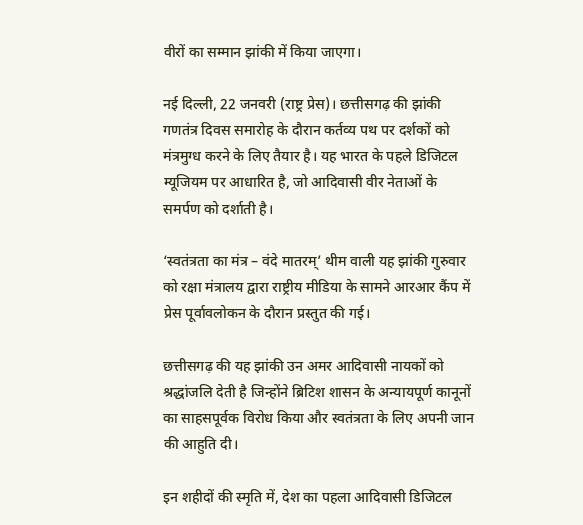वीरों का सम्मान झांकी में किया जाएगा।

नई दिल्ली, 22 जनवरी (राष्ट्र प्रेस)। छत्तीसगढ़ की झांकी गणतंत्र दिवस समारोह के दौरान कर्तव्य पथ पर दर्शकों को मंत्रमुग्ध करने के लिए तैयार है। यह भारत के पहले डिजिटल म्यूजियम पर आधारित है, जो आदिवासी वीर नेताओं के समर्पण को दर्शाती है।

‘स्वतंत्रता का मंत्र – वंदे मातरम्’ थीम वाली यह झांकी गुरुवार को रक्षा मंत्रालय द्वारा राष्ट्रीय मीडिया के सामने आरआर कैंप में प्रेस पूर्वावलोकन के दौरान प्रस्तुत की गई।

छत्तीसगढ़ की यह झांकी उन अमर आदिवासी नायकों को श्रद्धांजलि देती है जिन्होंने ब्रिटिश शासन के अन्यायपूर्ण कानूनों का साहसपूर्वक विरोध किया और स्वतंत्रता के लिए अपनी जान की आहुति दी।

इन शहीदों की स्मृति में, देश का पहला आदिवासी डिजिटल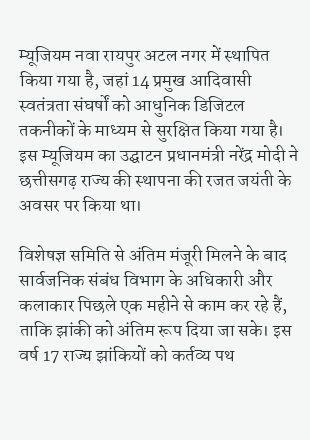म्यूजियम नवा रायपुर अटल नगर में स्थापित किया गया है, जहां 14 प्रमुख आदिवासी स्वतंत्रता संघर्षों को आधुनिक डिजिटल तकनीकों के माध्यम से सुरक्षित किया गया है। इस म्यूजियम का उद्घाटन प्रधानमंत्री नरेंद्र मोदी ने छत्तीसगढ़ राज्य की स्थापना की रजत जयंती के अवसर पर किया था।

विशेषज्ञ समिति से अंतिम मंजूरी मिलने के बाद सार्वजनिक संबंध विभाग के अधिकारी और कलाकार पिछले एक महीने से काम कर रहे हैं, ताकि झांकी को अंतिम रूप दिया जा सके। इस वर्ष 17 राज्य झांकियों को कर्तव्य पथ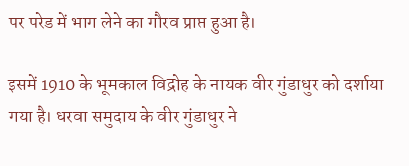पर परेड में भाग लेने का गौरव प्राप्त हुआ है।

इसमें 1910 के भूमकाल विद्रोह के नायक वीर गुंडाधुर को दर्शाया गया है। धरवा समुदाय के वीर गुंडाधुर ने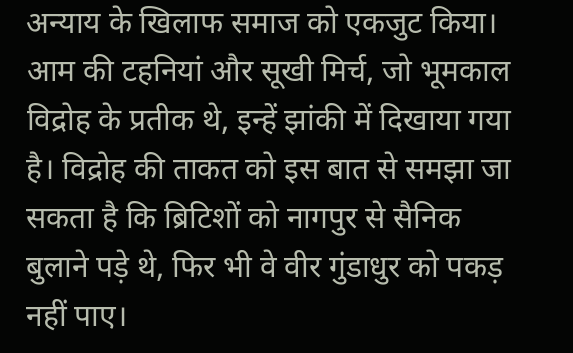अन्याय के खिलाफ समाज को एकजुट किया। आम की टहनियां और सूखी मिर्च, जो भूमकाल विद्रोह के प्रतीक थे, इन्हें झांकी में दिखाया गया है। विद्रोह की ताकत को इस बात से समझा जा सकता है कि ब्रिटिशों को नागपुर से सैनिक बुलाने पड़े थे, फिर भी वे वीर गुंडाधुर को पकड़ नहीं पाए।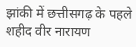झांकी में छत्तीसगढ़ के पहले शहीद वीर नारायण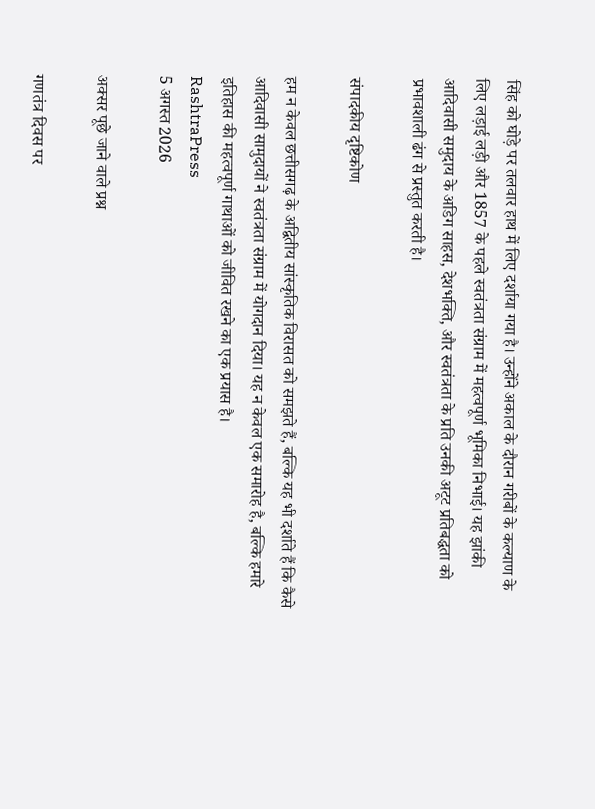सिंह को घोड़े पर तलवार हाथ में लिए दर्शाया गया है। उन्होंने अकाल के दौरान गरीबों के कल्याण के लिए लड़ाई लड़ी और 1857 के पहले स्वतंत्रता संग्राम में महत्वपूर्ण भूमिका निभाई। यह झांकी आदिवासी समुदाय के अडिग साहस, देशभक्ति, और स्वतंत्रता के प्रति उनकी अटूट प्रतिबद्धता को प्रभावशाली ढंग से प्रस्तुत करती है।

संपादकीय दृष्टिकोण

हम न केवल छत्तीसगढ़ के अद्वितीय सांस्कृतिक विरासत को समझते हैं, बल्कि यह भी दर्शाते हैं कि कैसे आदिवासी सामुदायों ने स्वतंत्रता संग्राम में योगदान दिया। यह न केवल एक समारोह है, बल्कि हमारे इतिहास की महत्वपूर्ण गाथाओं को जीवित रखने का एक प्रयास है।
RashtraPress
5 अगस्त 2026

अक्सर पूछे जाने वाले प्रश्न

गणतंत्र दिवस पर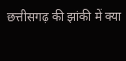छत्तीसगढ़ की झांकी में क्या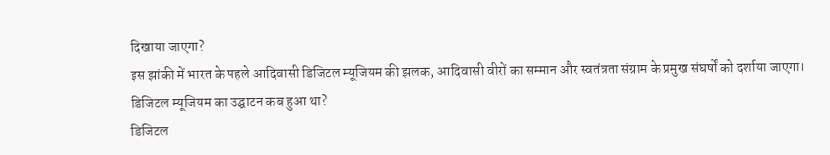दिखाया जाएगा?
इस झांकी में भारत के पहले आदिवासी डिजिटल म्यूजियम की झलक, आदिवासी वीरों का सम्मान और स्वतंत्रता संग्राम के प्रमुख संघर्षों को दर्शाया जाएगा।
डिजिटल म्यूजियम का उद्घाटन कब हुआ था?
डिजिटल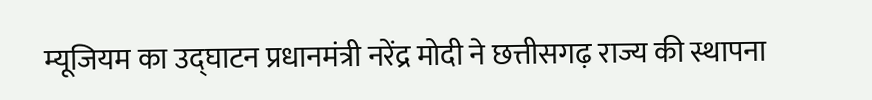म्यूजियम का उद्घाटन प्रधानमंत्री नरेंद्र मोदी ने छत्तीसगढ़ राज्य की स्थापना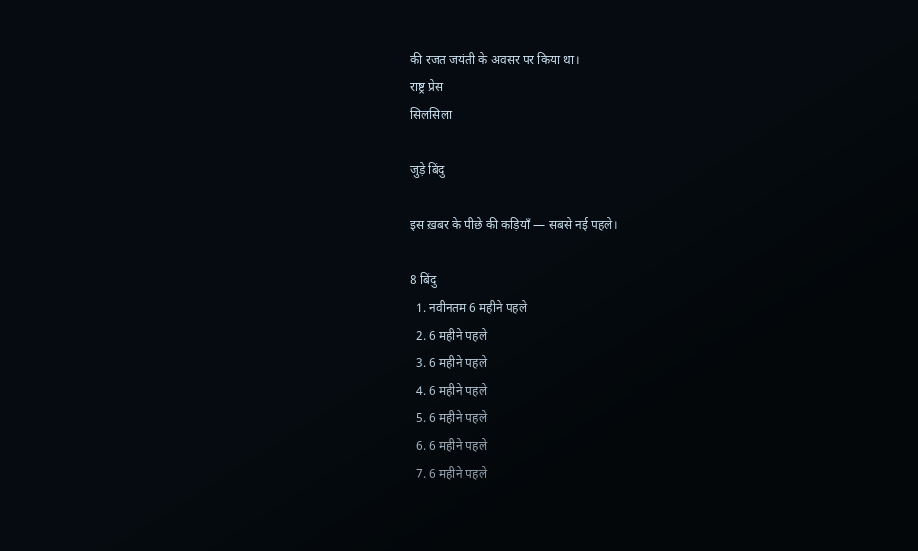की रजत जयंती के अवसर पर किया था।
राष्ट्र प्रेस
सिलसिला

जुड़े बिंदु

इस ख़बर के पीछे की कड़ियाँ — सबसे नई पहले।

8 बिंदु
  1. नवीनतम 6 महीने पहले
  2. 6 महीने पहले
  3. 6 महीने पहले
  4. 6 महीने पहले
  5. 6 महीने पहले
  6. 6 महीने पहले
  7. 6 महीने पहले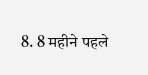8. 8 महीने पहले